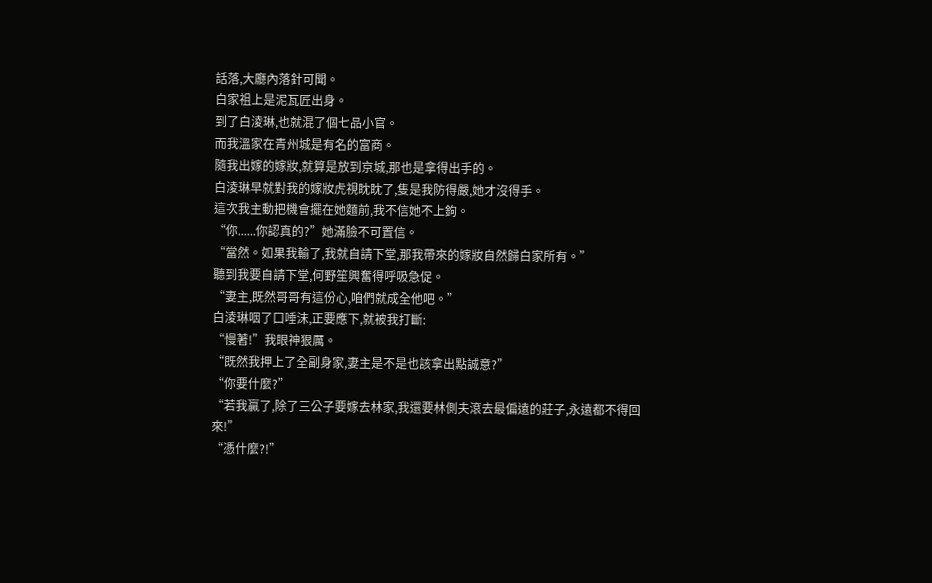話落,大廳內落針可聞。
白家祖上是泥瓦匠出身。
到了白淩琳,也就混了個七品小官。
而我溫家在青州城是有名的富商。
隨我出嫁的嫁妝,就算是放到京城,那也是拿得出手的。
白淩琳早就對我的嫁妝虎視眈眈了,隻是我防得嚴,她才沒得手。
這次我主動把機會擺在她麵前,我不信她不上鉤。
“你......你認真的?”她滿臉不可置信。
“當然。如果我輸了,我就自請下堂,那我帶來的嫁妝自然歸白家所有。”
聽到我要自請下堂,何野笙興奮得呼吸急促。
“妻主,既然哥哥有這份心,咱們就成全他吧。”
白淩琳咽了口唾沫,正要應下,就被我打斷:
“慢著!”我眼神狠厲。
“既然我押上了全副身家,妻主是不是也該拿出點誠意?”
“你要什麼?”
“若我贏了,除了三公子要嫁去林家,我還要林側夫滾去最偏遠的莊子,永遠都不得回來!”
“憑什麼?!”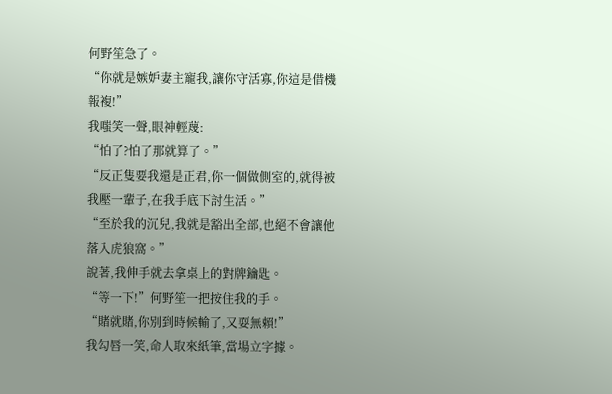何野笙急了。
“你就是嫉妒妻主寵我,讓你守活寡,你這是借機報複!”
我嗤笑一聲,眼神輕蔑:
“怕了?怕了那就算了。”
“反正隻要我還是正君,你一個做側室的,就得被我壓一輩子,在我手底下討生活。”
“至於我的沉兒,我就是豁出全部,也絕不會讓他落入虎狼窩。”
說著,我伸手就去拿桌上的對牌鑰匙。
“等一下!”何野笙一把按住我的手。
“賭就賭,你別到時候輸了,又耍無賴!”
我勾唇一笑,命人取來紙筆,當場立字據。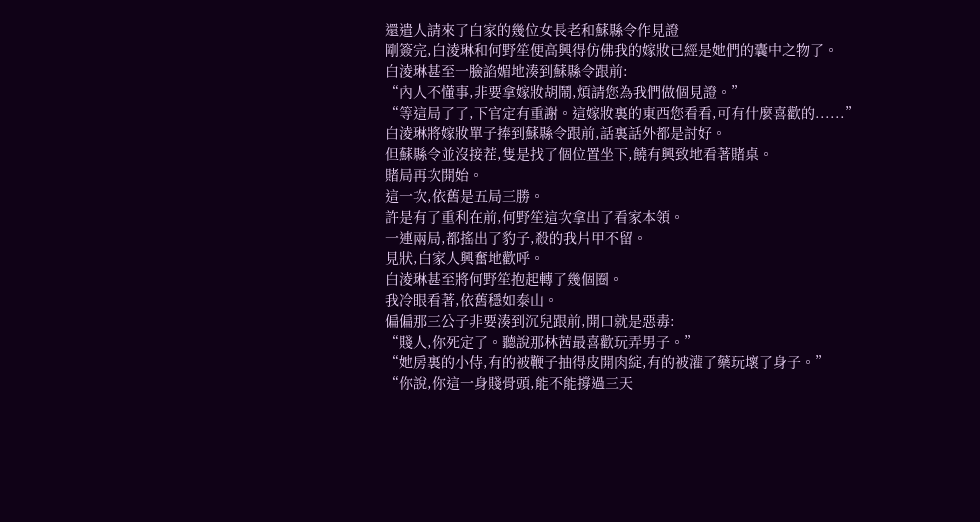還遣人請來了白家的幾位女長老和蘇縣令作見證
剛簽完,白淩琳和何野笙便高興得仿佛我的嫁妝已經是她們的囊中之物了。
白淩琳甚至一臉諂媚地湊到蘇縣令跟前:
“內人不懂事,非要拿嫁妝胡鬧,煩請您為我們做個見證。”
“等這局了了,下官定有重謝。這嫁妝裏的東西您看看,可有什麼喜歡的......”
白淩琳將嫁妝單子捧到蘇縣令跟前,話裏話外都是討好。
但蘇縣令並沒接茬,隻是找了個位置坐下,饒有興致地看著賭桌。
賭局再次開始。
這一次,依舊是五局三勝。
許是有了重利在前,何野笙這次拿出了看家本領。
一連兩局,都搖出了豹子,殺的我片甲不留。
見狀,白家人興奮地歡呼。
白淩琳甚至將何野笙抱起轉了幾個圈。
我冷眼看著,依舊穩如泰山。
偏偏那三公子非要湊到沉兒跟前,開口就是惡毒:
“賤人,你死定了。聽說那林茜最喜歡玩弄男子。”
“她房裏的小侍,有的被鞭子抽得皮開肉綻,有的被灌了藥玩壞了身子。”
“你說,你這一身賤骨頭,能不能撐過三天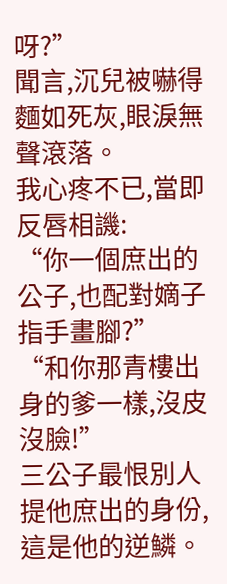呀?”
聞言,沉兒被嚇得麵如死灰,眼淚無聲滾落。
我心疼不已,當即反唇相譏:
“你一個庶出的公子,也配對嫡子指手畫腳?”
“和你那青樓出身的爹一樣,沒皮沒臉!”
三公子最恨別人提他庶出的身份,這是他的逆鱗。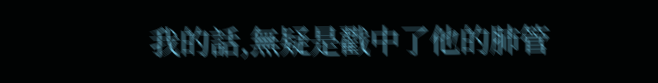我的話,無疑是戳中了他的肺管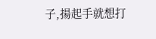子,揚起手就想打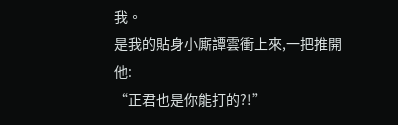我。
是我的貼身小廝譚雲衝上來,一把推開他:
“正君也是你能打的?!”